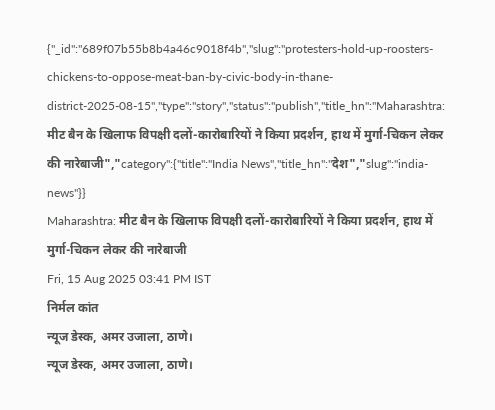{"_id":"689f07b55b8b4a46c9018f4b","slug":"protesters-hold-up-roosters-chickens-to-oppose-meat-ban-by-civic-body-in-thane-district-2025-08-15","type":"story","status":"publish","title_hn":"Maharashtra: मीट बैन के खिलाफ विपक्षी दलों-कारोबारियों ने किया प्रदर्शन, हाथ में मुर्गा-चिकन लेकर की नारेबाजी","category":{"title":"India News","title_hn":"देश","slug":"india-news"}}
Maharashtra: मीट बैन के खिलाफ विपक्षी दलों-कारोबारियों ने किया प्रदर्शन, हाथ में मुर्गा-चिकन लेकर की नारेबाजी
Fri, 15 Aug 2025 03:41 PM IST
निर्मल कांत
न्यूज डेस्क, अमर उजाला, ठाणे।
न्यूज डेस्क, अमर उजाला, ठाणे।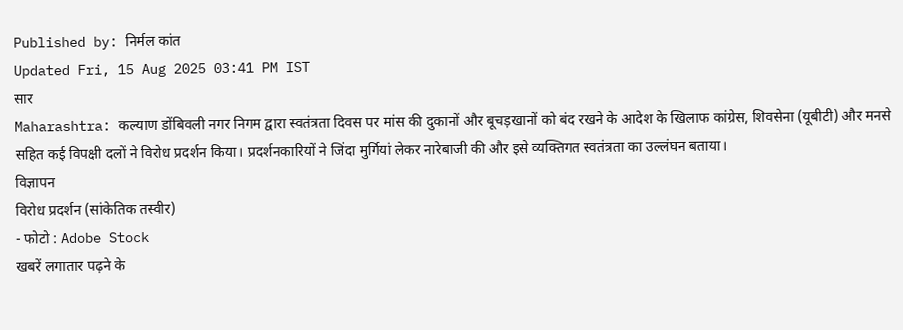Published by: निर्मल कांत
Updated Fri, 15 Aug 2025 03:41 PM IST
सार
Maharashtra: कल्याण डोंबिवली नगर निगम द्वारा स्वतंत्रता दिवस पर मांस की दुकानों और बूचड़खानों को बंद रखने के आदेश के खिलाफ कांग्रेस, शिवसेना (यूबीटी) और मनसे सहित कई विपक्षी दलों ने विरोध प्रदर्शन किया। प्रदर्शनकारियों ने जिंदा मुर्गियां लेकर नारेबाजी की और इसे व्यक्तिगत स्वतंत्रता का उल्लंघन बताया।
विज्ञापन
विरोध प्रदर्शन (सांकेतिक तस्वीर)
- फोटो : Adobe Stock
खबरें लगातार पढ़ने के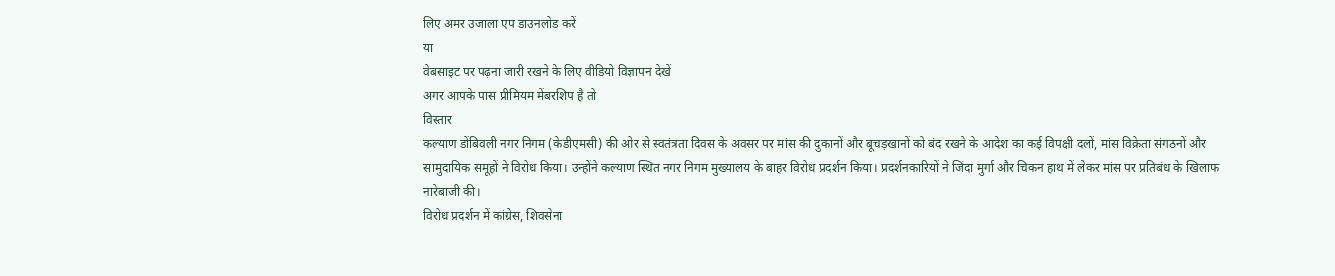लिए अमर उजाला एप डाउनलोड करें
या
वेबसाइट पर पढ़ना जारी रखने के लिए वीडियो विज्ञापन देखें
अगर आपके पास प्रीमियम मेंबरशिप है तो
विस्तार
कल्याण डोंबिवली नगर निगम (केडीएमसी) की ओर से स्वतंत्रता दिवस के अवसर पर मांस की दुकानों और बूचड़खानों को बंद रखने के आदेश का कई विपक्षी दलों, मांस विक्रेता संगठनों और सामुदायिक समूहों ने विरोध किया। उन्होंने कल्याण स्थित नगर निगम मुख्यालय के बाहर विरोध प्रदर्शन किया। प्रदर्शनकारियों ने जिंदा मुर्गा और चिकन हाथ में लेकर मांस पर प्रतिबंध के खिलाफ नारेबाजी की।
विरोध प्रदर्शन में कांग्रेस, शिवसेना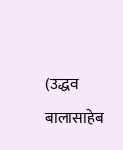(उद्धव बालासाहेब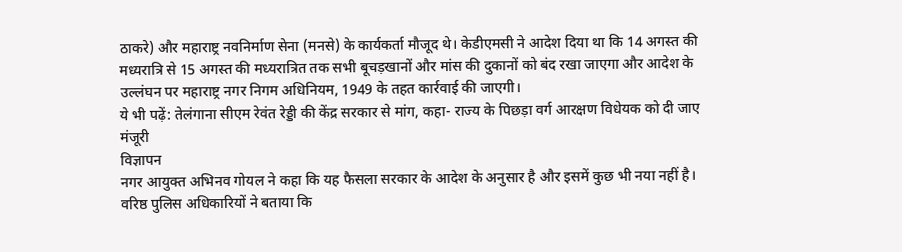ठाकरे) और महाराष्ट्र नवनिर्माण सेना (मनसे) के कार्यकर्ता मौजूद थे। केडीएमसी ने आदेश दिया था कि 14 अगस्त की मध्यरात्रि से 15 अगस्त की मध्यरात्रित तक सभी बूचड़खानों और मांस की दुकानों को बंद रखा जाएगा और आदेश के उल्लंघन पर महाराष्ट्र नगर निगम अधिनियम, 1949 के तहत कार्रवाई की जाएगी।
ये भी पढ़ें: तेलंगाना सीएम रेवंत रेड्डी की केंद्र सरकार से मांग, कहा- राज्य के पिछड़ा वर्ग आरक्षण विधेयक को दी जाए मंजूरी
विज्ञापन
नगर आयुक्त अभिनव गोयल ने कहा कि यह फैसला सरकार के आदेश के अनुसार है और इसमें कुछ भी नया नहीं है। वरिष्ठ पुलिस अधिकारियों ने बताया कि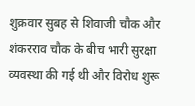शुक्रवार सुबह से शिवाजी चौक और शंकरराव चौक के बीच भारी सुरक्षा व्यवस्था की गई थी और विरोध शुरू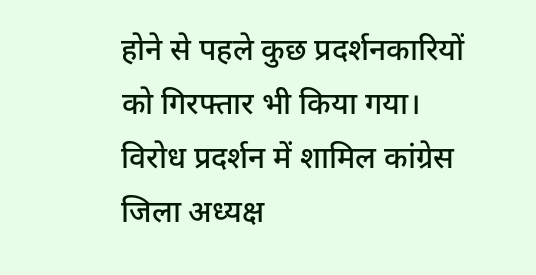होने से पहले कुछ प्रदर्शनकारियों को गिरफ्तार भी किया गया।
विरोध प्रदर्शन में शामिल कांग्रेस जिला अध्यक्ष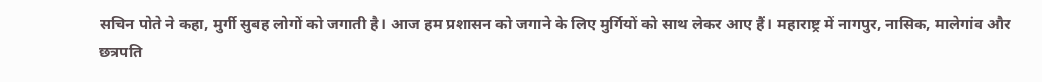सचिन पोते ने कहा, मुर्गी सुबह लोगों को जगाती है। आज हम प्रशासन को जगाने के लिए मुर्गियों को साथ लेकर आए हैं। महाराष्ट्र में नागपुर, नासिक, मालेगांव और छत्रपति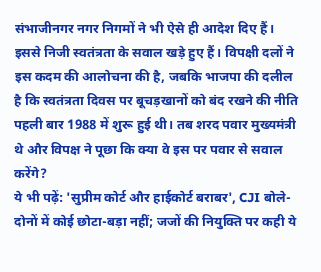संभाजीनगर नगर निगमों ने भी ऐसे ही आदेश दिए हैं। इससे निजी स्वतंत्रता के सवाल खड़े हुए हैं। विपक्षी दलों ने इस कदम की आलोचना की है, जबकि भाजपा की दलील है कि स्वतंत्रता दिवस पर बूचड़खानों को बंद रखने की नीति पहली बार 1988 में शुरू हुई थी। तब शरद पवार मुख्यमंत्री थे और विपक्ष ने पूछा कि क्या वे इस पर पवार से सवाल करेंगे?
ये भी पढ़ें: 'सुप्रीम कोर्ट और हाईकोर्ट बराबर', CJI बोले- दोनों में कोई छोटा-बड़ा नहीं; जजों की नियुक्ति पर कही ये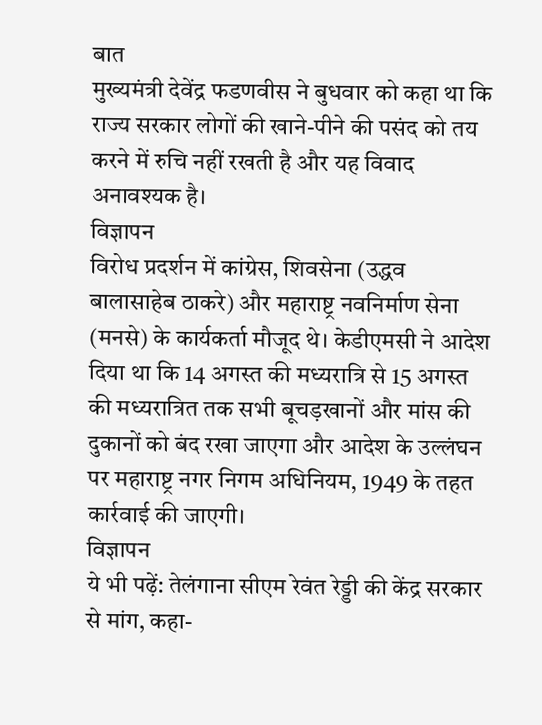बात
मुख्यमंत्री देवेंद्र फडणवीस ने बुधवार को कहा था कि राज्य सरकार लोगों की खाने-पीने की पसंद को तय करने में रुचि नहीं रखती है और यह विवाद अनावश्यक है।
विज्ञापन
विरोध प्रदर्शन में कांग्रेस, शिवसेना (उद्धव बालासाहेब ठाकरे) और महाराष्ट्र नवनिर्माण सेना (मनसे) के कार्यकर्ता मौजूद थे। केडीएमसी ने आदेश दिया था कि 14 अगस्त की मध्यरात्रि से 15 अगस्त की मध्यरात्रित तक सभी बूचड़खानों और मांस की दुकानों को बंद रखा जाएगा और आदेश के उल्लंघन पर महाराष्ट्र नगर निगम अधिनियम, 1949 के तहत कार्रवाई की जाएगी।
विज्ञापन
ये भी पढ़ें: तेलंगाना सीएम रेवंत रेड्डी की केंद्र सरकार से मांग, कहा-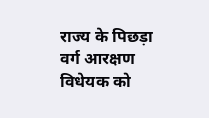राज्य के पिछड़ा वर्ग आरक्षण विधेयक को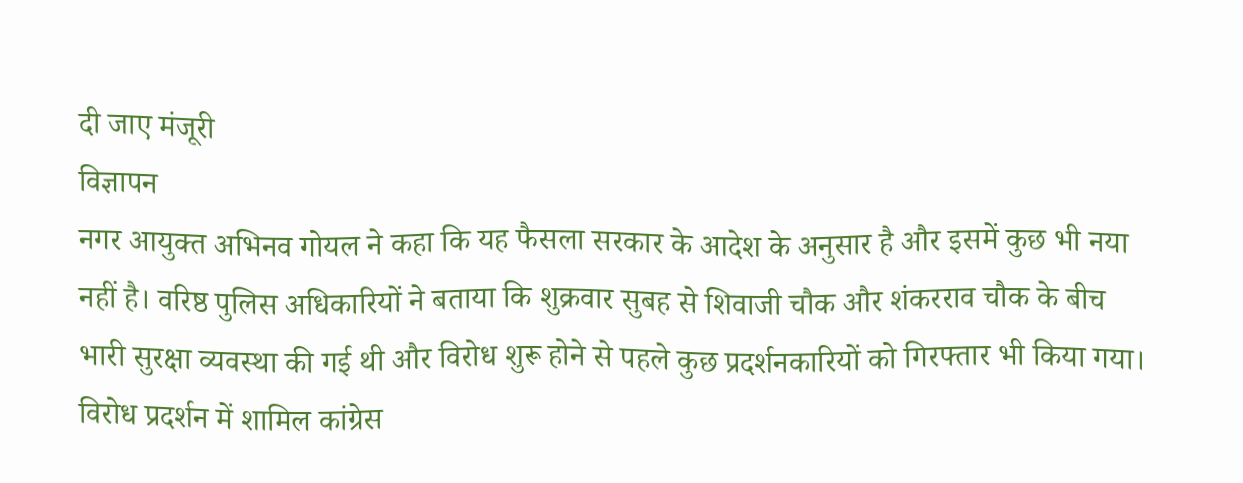दी जाए मंजूरी
विज्ञापन
नगर आयुक्त अभिनव गोयल ने कहा कि यह फैसला सरकार के आदेश के अनुसार है और इसमें कुछ भी नया नहीं है। वरिष्ठ पुलिस अधिकारियों ने बताया कि शुक्रवार सुबह से शिवाजी चौक और शंकरराव चौक के बीच भारी सुरक्षा व्यवस्था की गई थी और विरोध शुरू होने से पहले कुछ प्रदर्शनकारियों को गिरफ्तार भी किया गया।
विरोध प्रदर्शन में शामिल कांग्रेस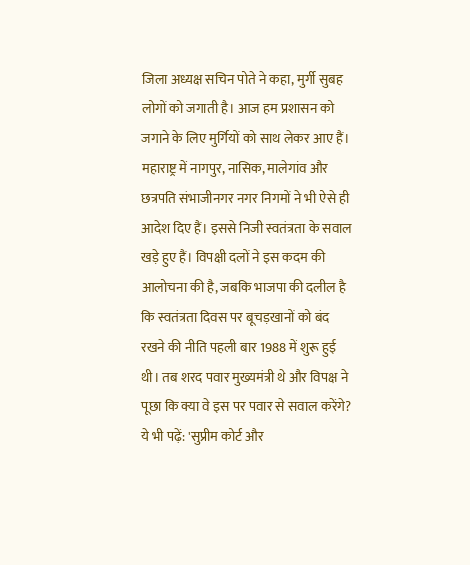जिला अध्यक्ष सचिन पोते ने कहा, मुर्गी सुबह लोगों को जगाती है। आज हम प्रशासन को जगाने के लिए मुर्गियों को साथ लेकर आए हैं। महाराष्ट्र में नागपुर, नासिक, मालेगांव और छत्रपति संभाजीनगर नगर निगमों ने भी ऐसे ही आदेश दिए हैं। इससे निजी स्वतंत्रता के सवाल खड़े हुए हैं। विपक्षी दलों ने इस कदम की आलोचना की है, जबकि भाजपा की दलील है कि स्वतंत्रता दिवस पर बूचड़खानों को बंद रखने की नीति पहली बार 1988 में शुरू हुई थी। तब शरद पवार मुख्यमंत्री थे और विपक्ष ने पूछा कि क्या वे इस पर पवार से सवाल करेंगे?
ये भी पढ़ें: 'सुप्रीम कोर्ट और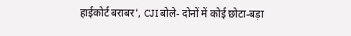हाईकोर्ट बराबर', CJI बोले- दोनों में कोई छोटा-बड़ा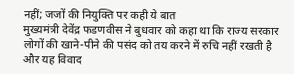नहीं; जजों की नियुक्ति पर कही ये बात
मुख्यमंत्री देवेंद्र फडणवीस ने बुधवार को कहा था कि राज्य सरकार लोगों की खाने-पीने की पसंद को तय करने में रुचि नहीं रखती है और यह विवाद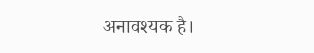अनावश्यक है।